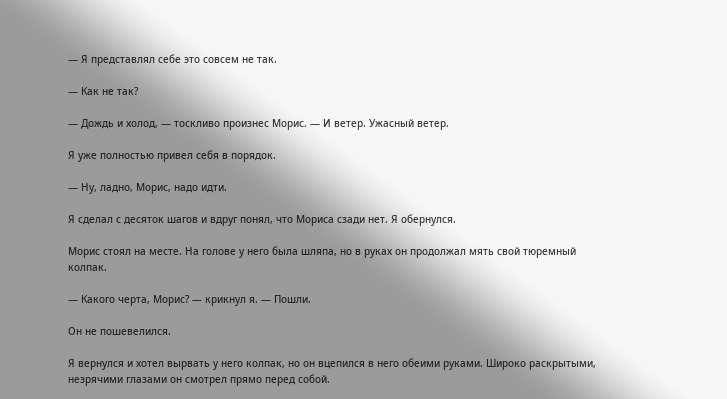— Я представлял себе это совсем не так.

— Как не так?

— Дождь и холод, — тоскливо произнес Морис. — И ветер. Ужасный ветер.

Я уже полностью привел себя в порядок.

— Ну, ладно, Морис, надо идти.

Я сделал с десяток шагов и вдруг понял, что Мориса сзади нет. Я обернулся.

Морис стоял на месте. На голове у него была шляпа, но в руках он продолжал мять свой тюремный колпак.

— Какого черта, Морис? — крикнул я. — Пошли.

Он не пошевелился.

Я вернулся и хотел вырвать у него колпак, но он вцепился в него обеими руками. Широко раскрытыми, незрячими глазами он смотрел прямо перед собой.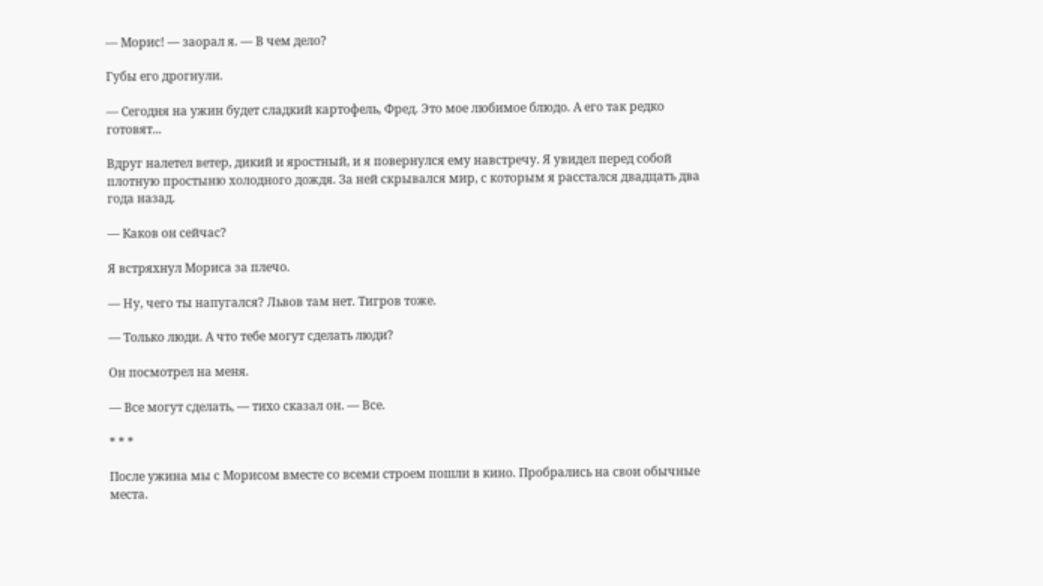— Морис! — заорал я. — В чем дело?

Губы его дрогнули.

— Сегодня на ужин будет сладкий картофель, Фред. Это мое любимое блюдо. А его так редко готовят...

Вдруг налетел ветер, дикий и яростный, и я повернулся ему навстречу. Я увидел перед собой плотную простыню холодного дождя. За ней скрывался мир, с которым я расстался двадцать два года назад.

— Каков он сейчас?

Я встряхнул Мориса за плечо.

— Ну, чего ты напугался? Львов там нет. Тигров тоже.

— Только люди. А что тебе могут сделать люди?

Он посмотрел на меня.

— Все могут сделать, — тихо сказал он. — Все.

* * *

После ужина мы с Морисом вместе со всеми строем пошли в кино. Пробрались на свои обычные места.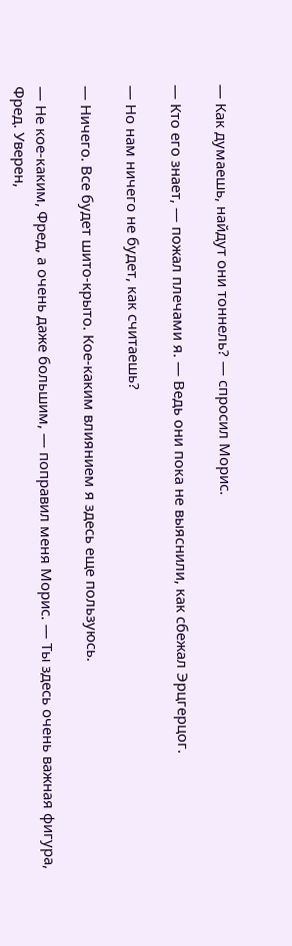— Как думаешь, найдут они тоннель? — спросил Морис.

— Кто его знает, — пожал плечами я. — Ведь они пока не выяснили, как сбежал Эрцгерцог.

— Но нам ничего не будет, как считаешь?

— Ничего. Все будет шито-крыто. Кое-каким влиянием я здесь еще пользуюсь.

— Не кое-каким, Фред, а очень даже большим, — поправил меня Морис. — Ты здесь очень важная фигура, Фред. Уверен,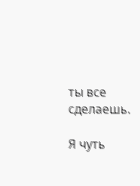ты все сделаешь.

Я чуть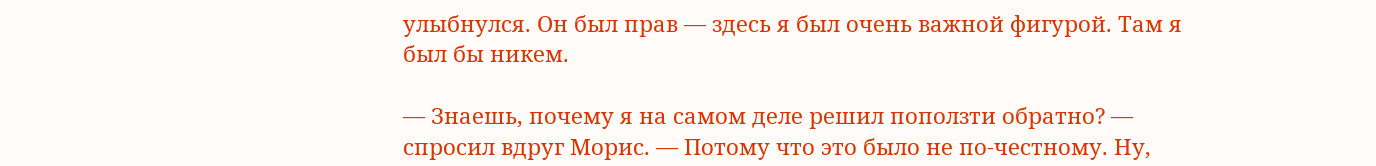улыбнулся. Он был прав — здесь я был очень важной фигурой. Там я был бы никем.

— Знаешь, почему я на самом деле решил поползти обратно? — спросил вдруг Морис. — Потому что это было не по-честному. Ну,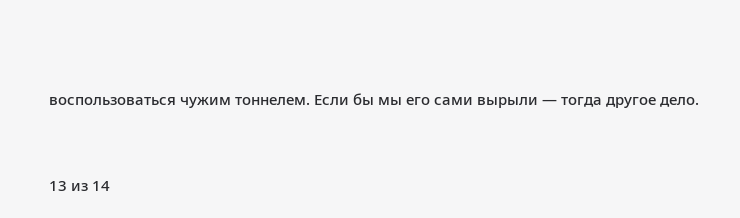воспользоваться чужим тоннелем. Если бы мы его сами вырыли — тогда другое дело.



13 из 14